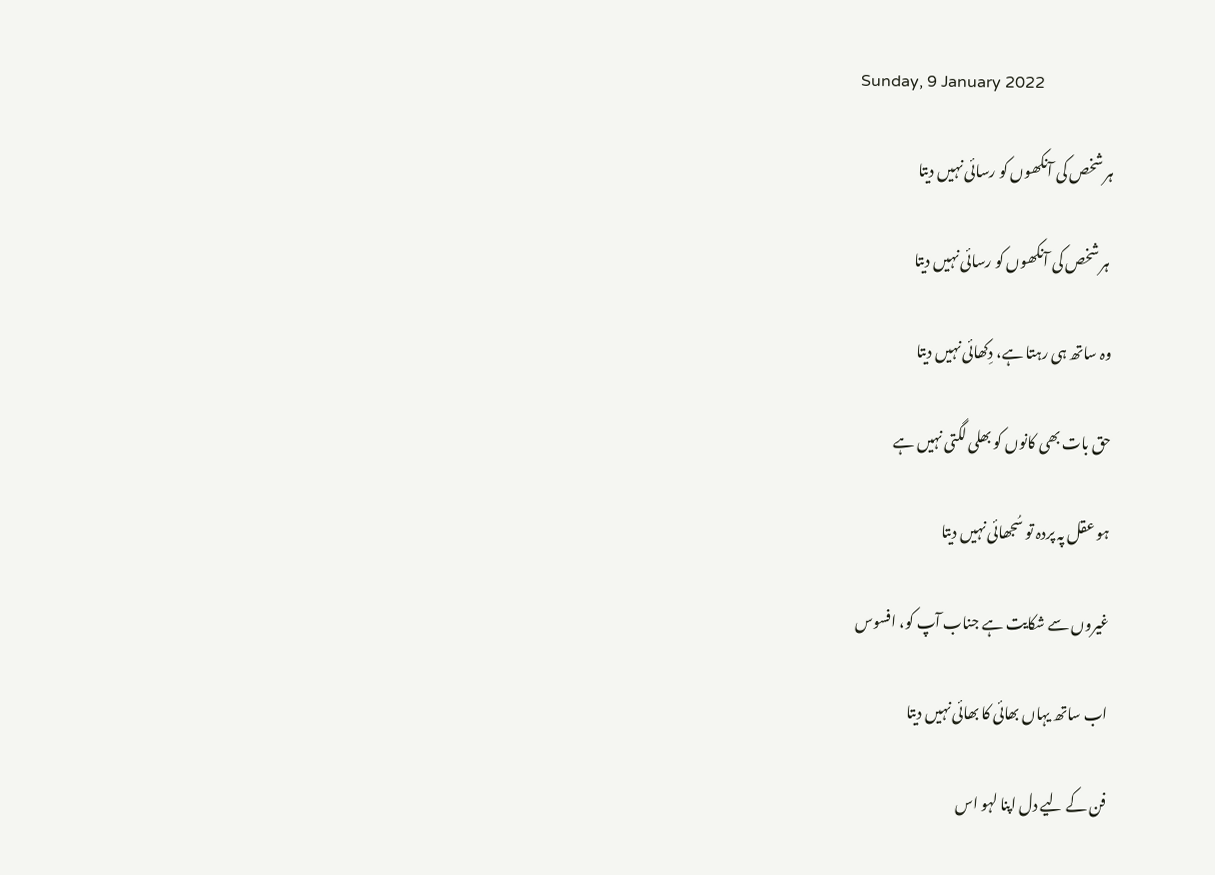Sunday, 9 January 2022

ہر شخص کی آنکھوں کو رسائی نہیں دیتا

 ہر شخص کی آنکھوں کو رسائی نہیں دیتا

وہ ساتھ ہی رہتا ہے، دِکھائی نہیں دیتا

حق بات بھی کانوں کو بھلی لگتی نہیں ہے

ہو عقل پہ پردہ تو سُجھائی نہیں دیتا

غیروں سے شکایت ہے جناب آپ کو، افسوس

اب ساتھ یہاں بھائی کا بھائی نہیں دیتا

فن کے لیے دل اپنا لہو اس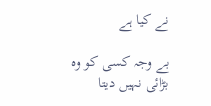نے کیا ہے

بے وجہ کسی کو وہ بڑائی نہیں دیتا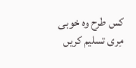کس طرح وہ خوبی مِری تسلیم کریں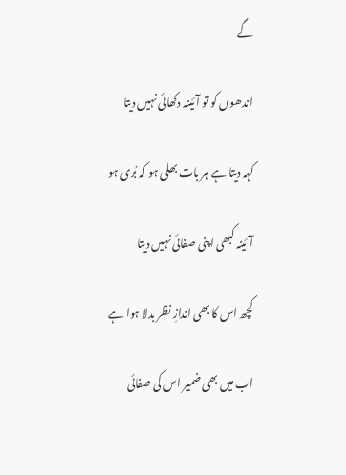گے

اندھوں کو تو آئینہ دکھائی نہیں دیتا

کہہ دیتا ہے ہر بات بھلی ہو کہ بُری ہو

آئینہ کبھی اپنی صفائی نہیں دیتا

کچھ اس کا بھی اندازِ نظر بدلا ہوا ہے

اب میں بھی ضمیر اس کی صفائی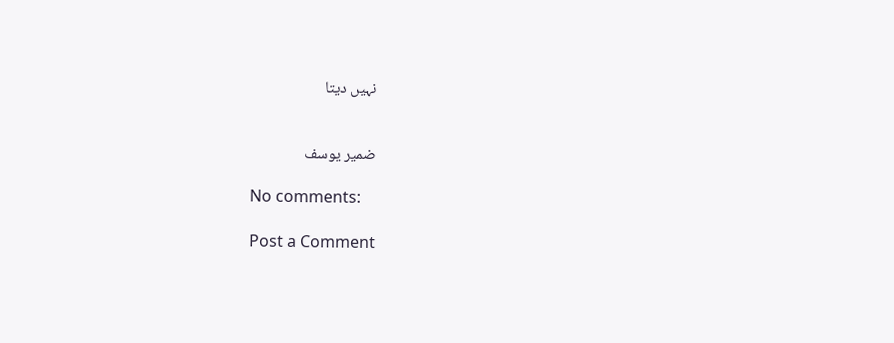نہیں دیتا


ضمیر یوسف

No comments:

Post a Comment